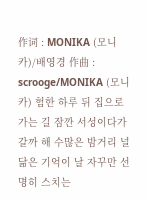作词 : MONIKA (모니카)/배영경 作曲 : scrooge/MONIKA (모니카) 험한 하루 뒤 집으로 가는 길 잠깐 서성이다가 갈까 해 수많은 밤거리 널 닮은 기억이 날 자꾸만 선명히 스치는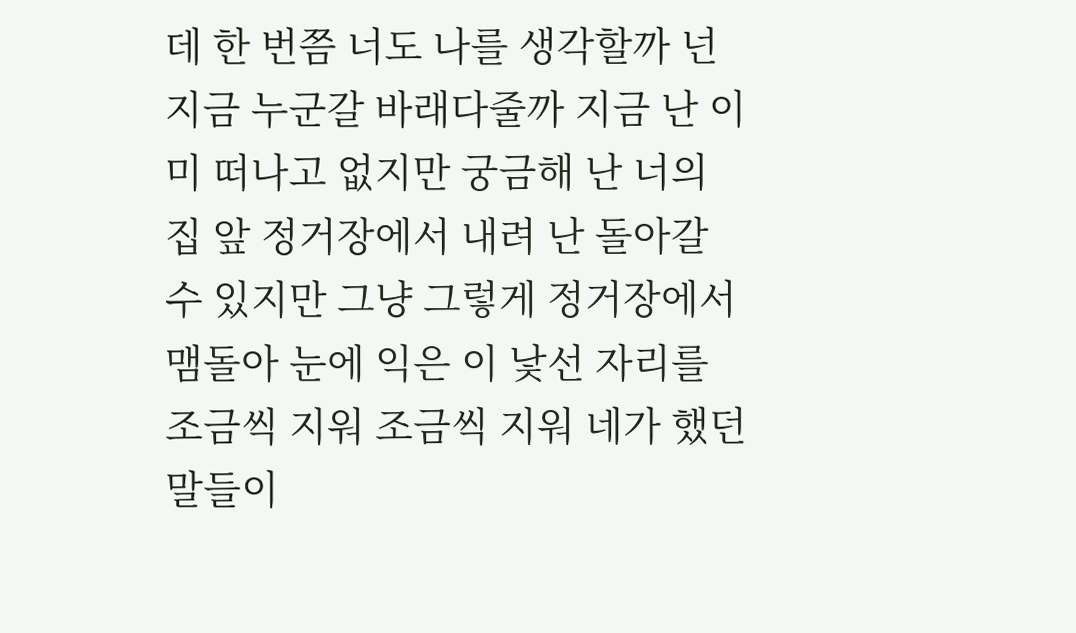데 한 번쯤 너도 나를 생각할까 넌 지금 누군갈 바래다줄까 지금 난 이미 떠나고 없지만 궁금해 난 너의 집 앞 정거장에서 내려 난 돌아갈 수 있지만 그냥 그렇게 정거장에서 맴돌아 눈에 익은 이 낯선 자리를 조금씩 지워 조금씩 지워 네가 했던 말들이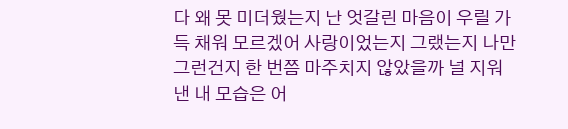다 왜 못 미더웠는지 난 엇갈린 마음이 우릴 가득 채워 모르겠어 사랑이었는지 그랬는지 나만 그런건지 한 번쯤 마주치지 않았을까 널 지워낸 내 모습은 어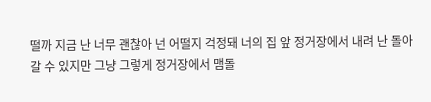떨까 지금 난 너무 괜찮아 넌 어떨지 걱정돼 너의 집 앞 정거장에서 내려 난 돌아갈 수 있지만 그냥 그렇게 정거장에서 맴돌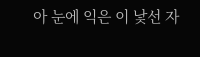아 눈에 익은 이 낯선 자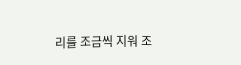리를 조금씩 지워 조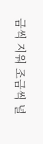금씩 지워 조금씩 널